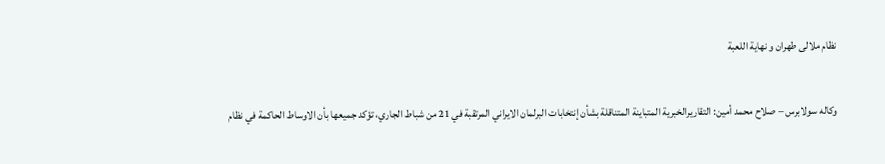نظام ملالی طهران و نهاية اللعبة

وکاله سولابرس – صلاح محمد أمين: التقاريرالخبرية المتباينة المتناقلة بشأن إنتخابات البرلمان الايراني المرتقبة في 21 من شباط الجاري، تؤکد جميعها بأن الاوساط الحاکمة في نظام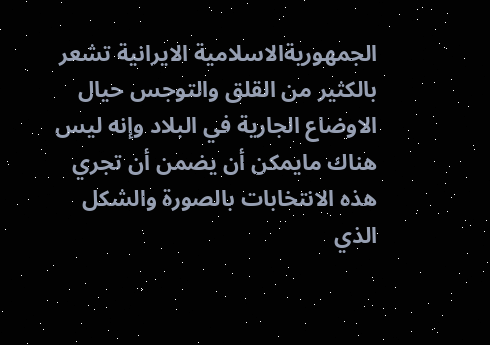الجمهوريةالاسلامية الايرانية تشعر بالکثير من القلق والتوجس حيال الاوضاع الجارية في البلاد وإنه ليس هناك مايمکن أن يضمن أن تجري هذه الانتخابات بالصورة والشکل الذي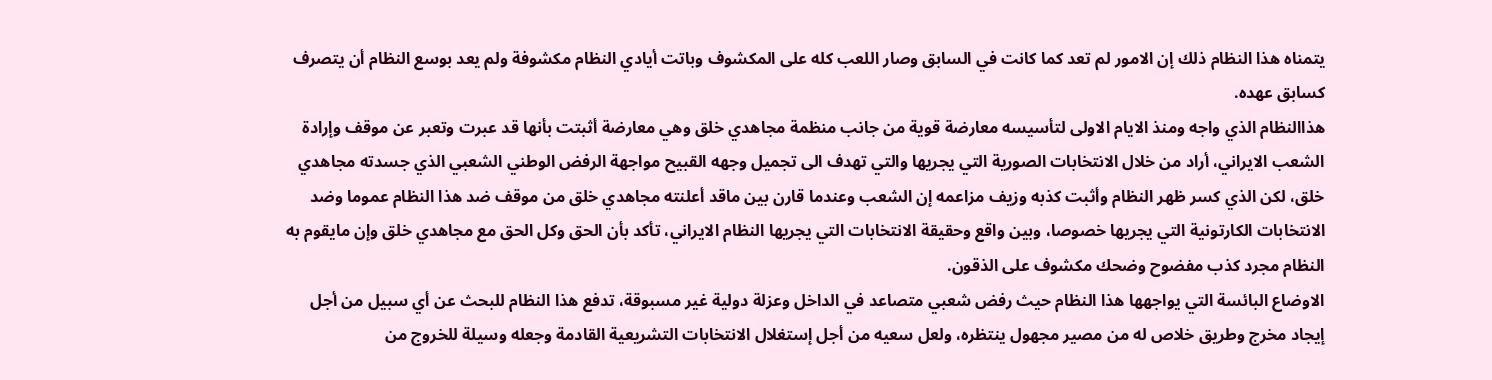يتمناه هذا النظام ذلك إن الامور لم تعد کما کانت في السابق وصار اللعب کله على المکشوف وباتت أيادي النظام مکشوفة ولم يعد بوسع النظام أن يتصرف کسابق عهده.
هذاالنظام الذي واجه ومنذ الايام الاولى لتأسيسه معارضة قوية من جانب منظمة مجاهدي خلق وهي معارضة أثبتت بأنها قد عبرت وتعبر عن موقف وإرادة الشعب الايراني، أراد من خلال الانتخابات الصورية التي يجريها والتي تهدف الى تجميل وجهه القبيح مواجهة الرفض الوطني الشعبي الذي جسدته مجاهدي خلق، لکن الذي کسر ظهر النظام وأثبت کذبه وزيف مزاعمه إن الشعب وعندما قارن بين ماقد أعلنته مجاهدي خلق من موقف ضد هذا النظام عموما وضد الانتخابات الکارتونية التي يجريها خصوصا، وبين واقع وحقيقة الانتخابات التي يجريها النظام الايراني، تأکد بأن الحق وکل الحق مع مجاهدي خلق وإن مايقوم به النظام مجرد کذب مفضوح وضحك مکشوف على الذقون.
الاوضاع البائسة التي يواجهها هذا النظام حيث رفض شعبي متصاعد في الداخل وعزلة دولية غير مسبوقة، تدفع هذا النظام للبحث عن أي سبيل من أجل إيجاد مخرج وطريق خلاص له من مصير مجهول ينتظره، ولعل سعيه من أجل إستغلال الانتخابات التشريعية القادمة وجعله وسيلة للخروج من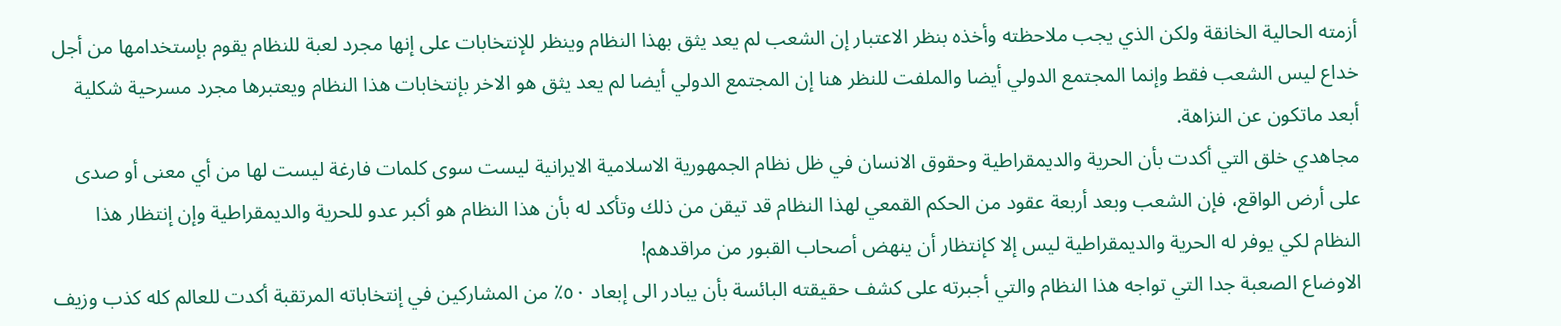أزمته الحالية الخانقة ولکن الذي يجب ملاحظته وأخذه بنظر الاعتبار إن الشعب لم يعد يثق بهذا النظام وينظر للإنتخابات على إنها مجرد لعبة للنظام يقوم بإستخدامها من أجل خداع ليس الشعب فقط وإنما المجتمع الدولي أيضا والملفت للنظر هنا إن المجتمع الدولي أيضا لم يعد يثق هو الاخر بإنتخابات هذا النظام ويعتبرها مجرد مسرحية شکلية أبعد ماتکون عن النزاهة.
مجاهدي خلق التي أکدت بأن الحرية والديمقراطية وحقوق الانسان في ظل نظام الجمهورية الاسلامية الايرانية ليست سوى کلمات فارغة ليست لها من أي معنى أو صدى على أرض الواقع، فإن الشعب وبعد أربعة عقود من الحکم القمعي لهذا النظام قد تيقن من ذلك وتأکد له بأن هذا النظام هو أکبر عدو للحرية والديمقراطية وإن إنتظار هذا النظام لکي يوفر له الحرية والديمقراطية ليس إلا کإنتظار أن ينهض أصحاب القبور من مراقدهم!
الاوضاع الصعبة جدا التي تواجه هذا النظام والتي أجبرته على کشف حقيقته البائسة بأن يبادر الى إبعاد ٥٠٪ من المشارکين في إنتخاباته المرتقبة أکدت للعالم کله کذب وزيف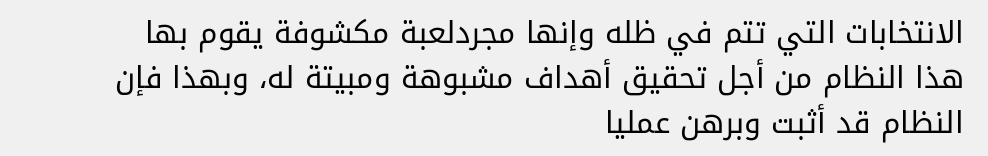الانتخابات التي تتم في ظله وإنها مجردلعبة مکشوفة يقوم بها هذا النظام من أجل تحقيق أهداف مشبوهة ومبيتة له، وبهذا فإن النظام قد أثبت وبرهن عمليا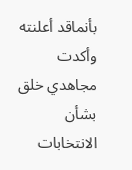بأنماقد أعلنته وأکدت مجاهدي خلق بشأن الانتخابات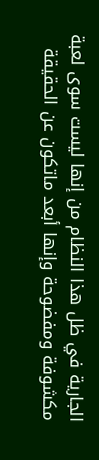الجارية في ظل هذا النظام من إنها ليست سوى لعبة مکشوفة ومفضوحة وإنها أبعد ماتکون عن الحقيقة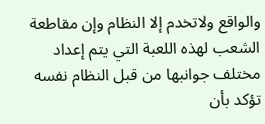والواقع ولاتخدم إلا النظام وإن مقاطعة الشعب لهذه اللعبة التي يتم إعداد مختلف جوانبها من قبل النظام نفسه تؤکد بأن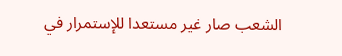الشعب صار غير مستعدا للإستمرار في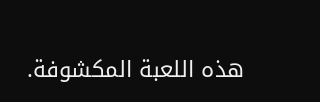هذه اللعبة المکشوفة.